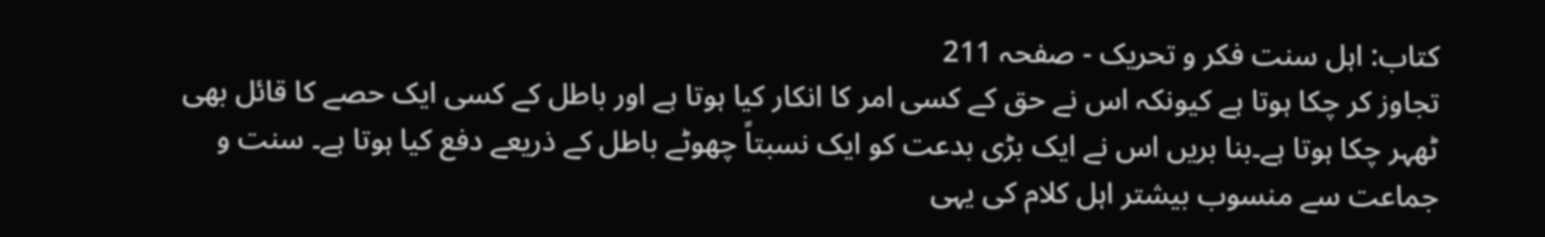کتاب: اہل سنت فکر و تحریک - صفحہ 211
تجاوز کر چکا ہوتا ہے کیونکہ اس نے حق کے کسی امر کا انکار کیا ہوتا ہے اور باطل کے کسی ایک حصے کا قائل بھی ٹھہر چکا ہوتا ہے۔بنا بریں اس نے ایک بڑی بدعت کو ایک نسبتاً چھوٹے باطل کے ذریعے دفع کیا ہوتا ہے۔ سنت و جماعت سے منسوب بیشتر اہل کلام کی یہی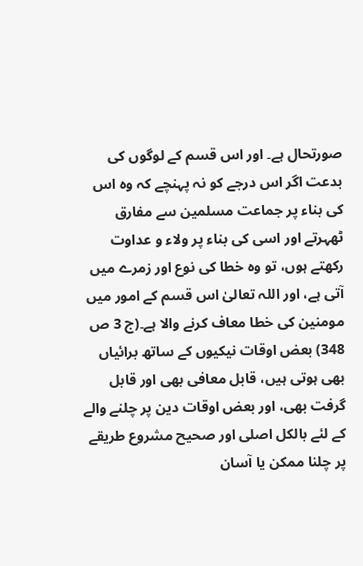صورتحال ہے۔ اور اس قسم کے لوگوں کی بدعت اگر اس درجے کو نہ پہنچے کہ وہ اس کی بناء پر جماعت مسلمین سے مفارق ٹھہرتے اور اسی کی بناء پر ولاء و عداوت رکھتے ہوں، تو وہ خطا کی نوع اور زمرے میں آتی ہے، اور اللہ تعالیٰ اس قسم کے امور میں مومنین کی خطا معاف کرنے والا ہے۔(ج 3 ص 348) بعض اوقات نیکیوں کے ساتھ برائیاں بھی ہوتی ہیں، قابل معافی بھی اور قابل گرفت بھی، اور بعض اوقات دین پر چلنے والے کے لئے بالکل اصلی اور صحیح مشروع طریقے پر چلنا ممکن یا آسان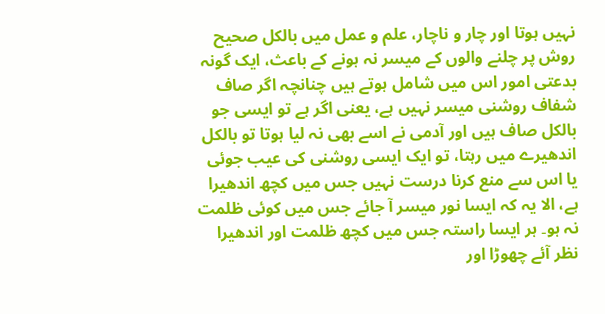نہیں ہوتا اور چار و ناچار، علم و عمل میں بالکل صحیح روش پر چلنے والوں کے میسر نہ ہونے کے باعث، ایک گونہ بدعتی امور اس میں شامل ہوتے ہیں چنانچہ اگر صاف شفاف روشنی میسر نہیں ہے، یعنی اگر ہے تو ایسی جو بالکل صاف ہیں اور آدمی نے اسے بھی نہ لیا ہوتا تو بالکل اندھیرے میں رہتا، تو ایک ایسی روشنی کی عیب جوئی یا اس سے منع کرنا درست نہیں جس میں کچھ اندھیرا ہے، الا یہ کہ ایسا نور میسر آ جائے جس میں کوئی ظلمت نہ ہو۔ ہر ایسا راستہ جس میں کچھ ظلمت اور اندھیرا نظر آئے چھوڑا اور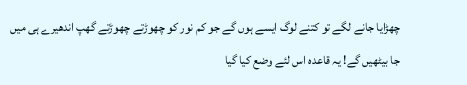چھڑایا جانے لگے تو کتنے لوگ ایسے ہوں گے جو کم نور کو چھوڑتے چھوڑتے گھپ اندھیرے ہی میں جا بیٹھیں گے! یہ قاعدہ اس لئے وضع کیا گیا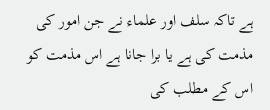ہے تاکہ سلف اور علماء نے جن امور کی مذمت کی ہے یا برا جانا ہے اس مذمت کو اس کے مطلب کی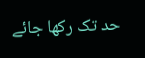حد تک رکھا جائے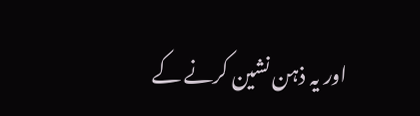اور یہ ذہن نشین کرنے کے